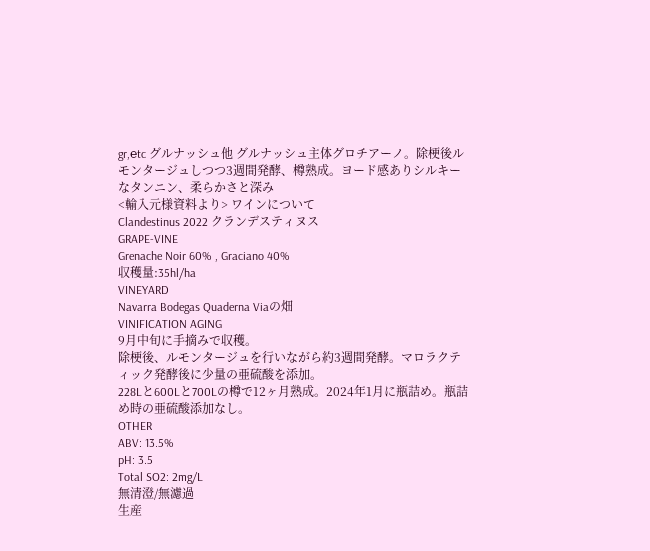gr,℮tc グルナッシュ他 グルナッシュ主体グロチアーノ。除梗後ルモンタージュしつつ3週間発酵、樽熟成。ヨード感ありシルキーなタンニン、柔らかさと深み
<輸入元様資料より> ワインについて
Clandestinus 2022 クランデスティヌス
GRAPE-VINE
Grenache Noir 60% , Graciano 40%
収穫量:35hl/ha
VINEYARD
Navarra Bodegas Quaderna Viaの畑
VINIFICATION AGING
9月中旬に手摘みで収穫。
除梗後、ルモンタージュを行いながら約3週間発酵。マロラクティック発酵後に少量の亜硫酸を添加。
228Lと600Lと700Lの樽で12ヶ月熟成。2024年1月に瓶詰め。瓶詰め時の亜硫酸添加なし。
OTHER
ABV: 13.5%
pH: 3.5
Total SO2: 2mg/L
無清澄/無濾過
生産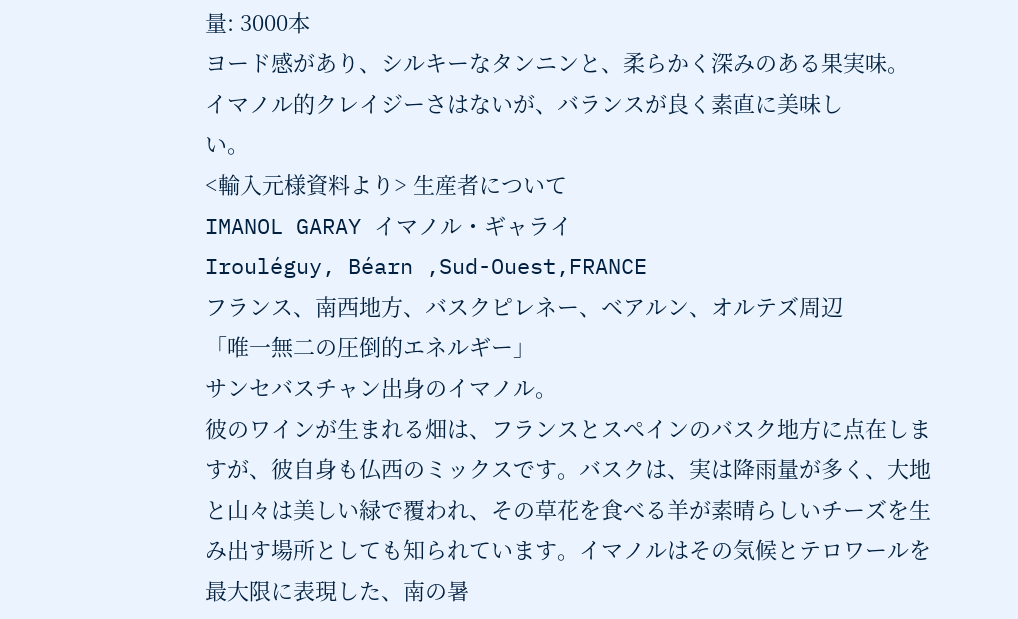量: 3000本
ヨード感があり、シルキーなタンニンと、柔らかく深みのある果実味。
イマノル的クレイジーさはないが、バランスが良く素直に美味し
い。
<輸入元様資料より> 生産者について
IMANOL GARAY イマノル・ギャライ
Irouléguy, Béarn ,Sud-Ouest,FRANCE
フランス、南西地方、バスクピレネー、ベアルン、オルテズ周辺
「唯一無二の圧倒的エネルギー」
サンセバスチャン出身のイマノル。
彼のワインが生まれる畑は、フランスとスペインのバスク地方に点在しますが、彼自身も仏西のミックスです。バスクは、実は降雨量が多く、大地と山々は美しい緑で覆われ、その草花を食べる羊が素晴らしいチーズを生み出す場所としても知られています。イマノルはその気候とテロワールを最大限に表現した、南の暑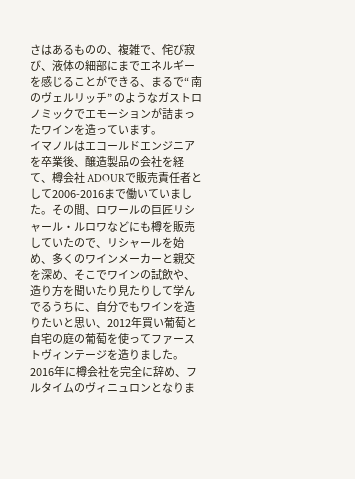さはあるものの、複雑で、侘び寂び、液体の細部にまでエネルギーを感じることができる、まるで“ 南のヴェルリッチ” のようなガストロノミックでエモーションが詰まったワインを造っています。
イマノルはエコールドエンジニアを卒業後、醸造製品の会社を経て、樽会社 ADOURで販売責任者として2006-2016まで働いていました。その間、ロワールの巨匠リシャール・ルロワなどにも樽を販売していたので、リシャールを始め、多くのワインメーカーと親交を深め、そこでワインの試飲や、造り方を聞いたり見たりして学んでるうちに、自分でもワインを造りたいと思い、2012年買い葡萄と自宅の庭の葡萄を使ってファーストヴィンテージを造りました。2016年に樽会社を完全に辞め、フルタイムのヴィニュロンとなりま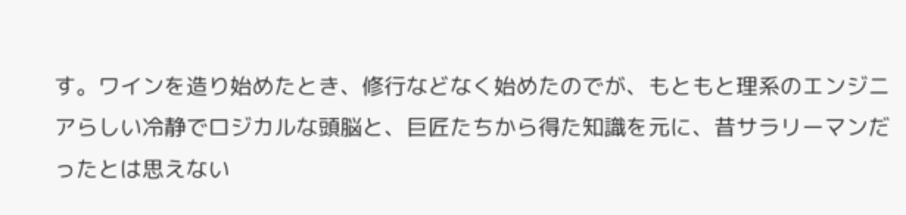す。ワインを造り始めたとき、修行などなく始めたのでが、もともと理系のエンジニアらしい冷静でロジカルな頭脳と、巨匠たちから得た知識を元に、昔サラリーマンだったとは思えない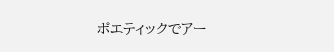ポエティックでアー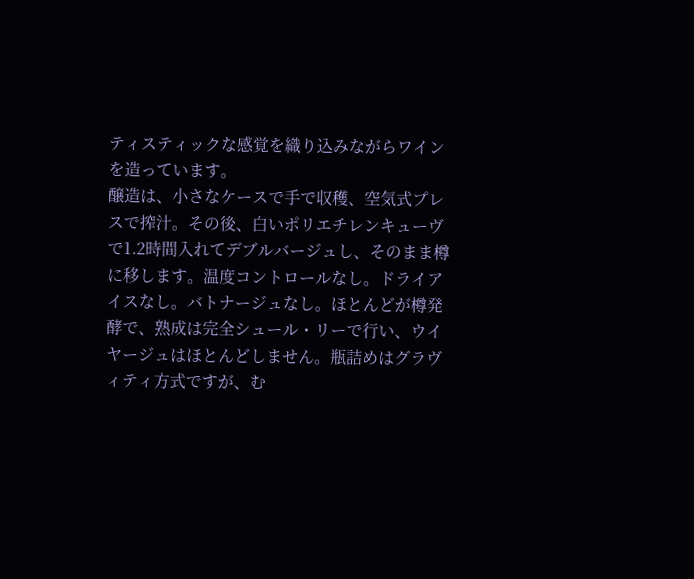ティスティックな感覚を織り込みながらワインを造っています。
醸造は、小さなケースで手で収穫、空気式プレスで搾汁。その後、白いポリエチレンキューヴで1.2時間入れてデブルバージュし、そのまま樽に移します。温度コントロールなし。ドライアイスなし。バトナージュなし。ほとんどが樽発酵で、熟成は完全シュール・リーで行い、ウイヤージュはほとんどしません。瓶詰めはグラヴィティ方式ですが、む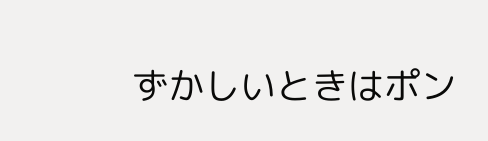ずかしいときはポン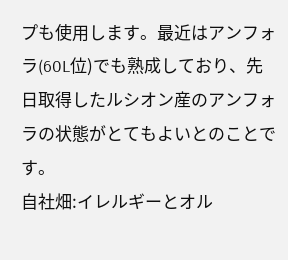プも使用します。最近はアンフォラ(60L位)でも熟成しており、先日取得したルシオン産のアンフォラの状態がとてもよいとのことです。
自社畑:イレルギーとオル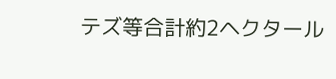テズ等合計約2ヘクタール